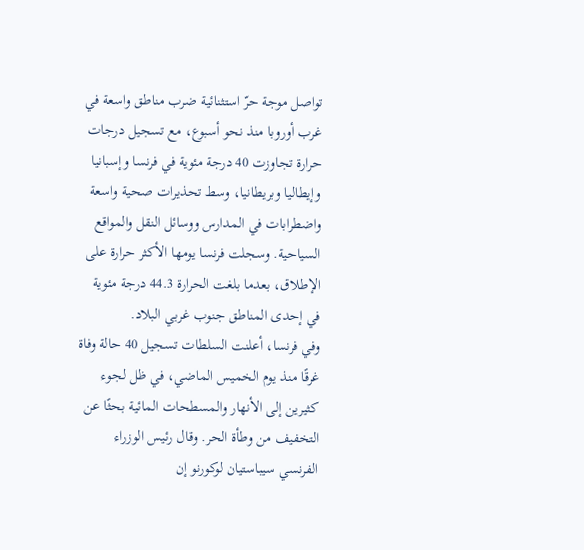تواصل موجة حرّ استثنائية ضرب مناطق واسعة في غرب أوروبا منذ نحو أسبوع، مع تسجيل درجات حرارة تجاوزت 40 درجة مئوية في فرنسا وإسبانيا وإيطاليا وبريطانيا، وسط تحذيرات صحية واسعة واضطرابات في المدارس ووسائل النقل والمواقع السياحية. وسجلت فرنسا يومها الأكثر حرارة على الإطلاق، بعدما بلغت الحرارة 44.3 درجة مئوية في إحدى المناطق جنوب غربي البلاد.
وفي فرنسا، أعلنت السلطات تسجيل 40 حالة وفاة غرقًا منذ يوم الخميس الماضي، في ظل لجوء كثيرين إلى الأنهار والمسطحات المائية بحثًا عن التخفيف من وطأة الحر. وقال رئيس الوزراء الفرنسي سيباستيان لوكورنو إن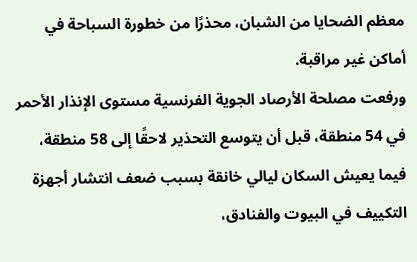معظم الضحايا من الشبان، محذرًا من خطورة السباحة في أماكن غير مراقبة.
ورفعت مصلحة الأرصاد الجوية الفرنسية مستوى الإنذار الأحمر في 54 منطقة، قبل أن يتوسع التحذير لاحقًا إلى 58 منطقة، فيما يعيش السكان ليالي خانقة بسبب ضعف انتشار أجهزة التكييف في البيوت والفنادق،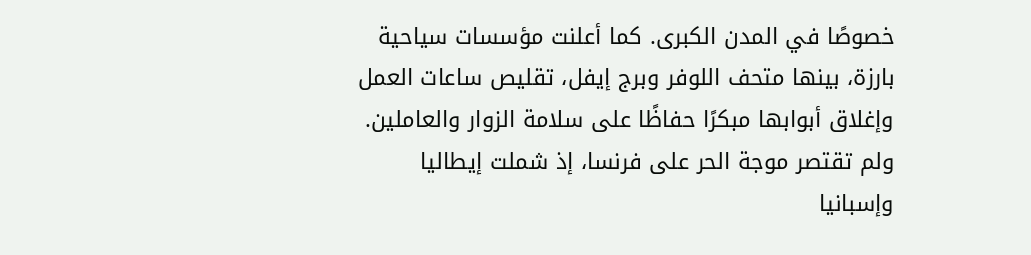خصوصًا في المدن الكبرى. كما أعلنت مؤسسات سياحية بارزة، بينها متحف اللوفر وبرج إيفل، تقليص ساعات العمل وإغلاق أبوابها مبكرًا حفاظًا على سلامة الزوار والعاملين.
ولم تقتصر موجة الحر على فرنسا، إذ شملت إيطاليا وإسبانيا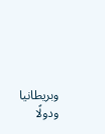وبريطانيا ودولًا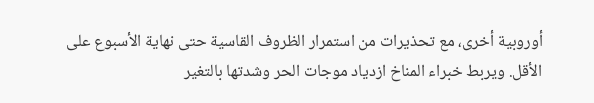أوروبية أخرى، مع تحذيرات من استمرار الظروف القاسية حتى نهاية الأسبوع على الأقل. ويربط خبراء المناخ ازدياد موجات الحر وشدتها بالتغير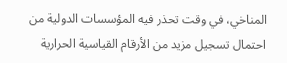المناخي، في وقت تحذر فيه المؤسسات الدولية من احتمال تسجيل مزيد من الأرقام القياسية الحرارية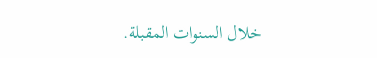خلال السنوات المقبلة.